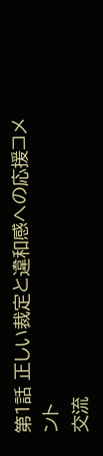第1話 正しい裁定と違和感への応援コメント
交流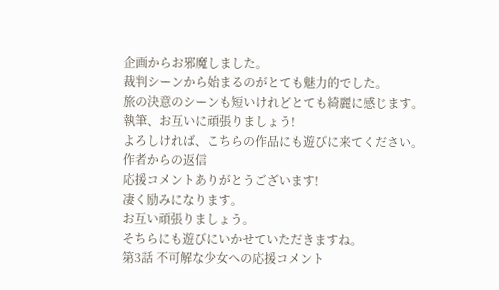企画からお邪魔しました。
裁判シーンから始まるのがとても魅力的でした。
旅の決意のシーンも短いけれどとても綺麗に感じます。
執筆、お互いに頑張りましょう!
よろしければ、こちらの作品にも遊びに来てください。
作者からの返信
応援コメントありがとうございます!
凄く励みになります。
お互い頑張りましょう。
そちらにも遊びにいかせていただきますね。
第3話 不可解な少女への応援コメント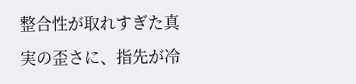整合性が取れすぎた真実の歪さに、指先が冷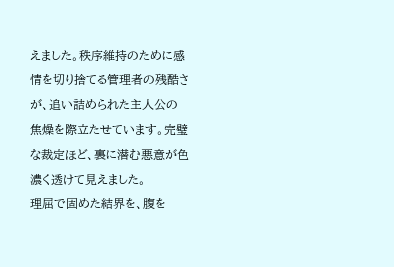えました。秩序維持のために感情を切り捨てる管理者の残酷さが、追い詰められた主人公の焦燥を際立たせています。完璧な裁定ほど、裏に潜む悪意が色濃く透けて見えました。
理屈で固めた結界を、腹を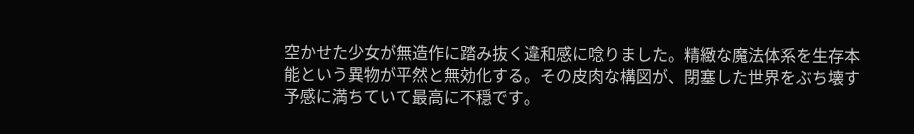空かせた少女が無造作に踏み抜く違和感に唸りました。精緻な魔法体系を生存本能という異物が平然と無効化する。その皮肉な構図が、閉塞した世界をぶち壊す予感に満ちていて最高に不穏です。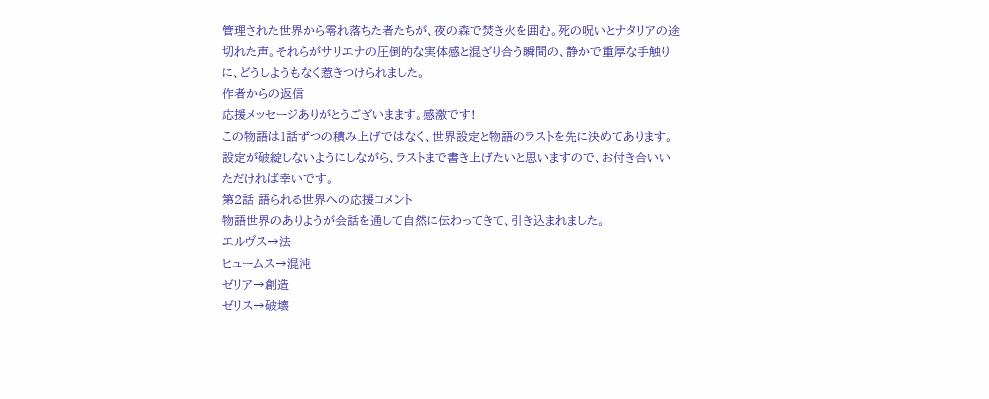管理された世界から零れ落ちた者たちが、夜の森で焚き火を囲む。死の呪いとナタリアの途切れた声。それらがサリエナの圧倒的な実体感と混ざり合う瞬間の、静かで重厚な手触りに、どうしようもなく惹きつけられました。
作者からの返信
応援メッセージありがとうございまます。感激です!
この物語は1話ずつの積み上げではなく、世界設定と物語のラストを先に決めてあります。
設定が破綻しないようにしながら、ラストまで書き上げたいと思いますので、お付き合いいただければ幸いです。
第2話 語られる世界への応援コメント
物語世界のありようが会話を通して自然に伝わってきて、引き込まれました。
エルヴス→法
ヒュームス→混沌
ゼリア→創造
ゼリス→破壊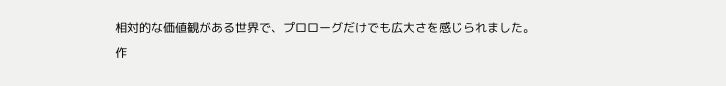相対的な価値観がある世界で、プロローグだけでも広大さを感じられました。
作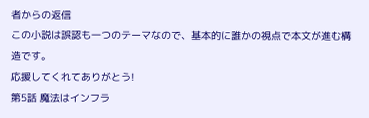者からの返信
この小説は誤認も一つのテーマなので、基本的に誰かの視点で本文が進む構造です。
応援してくれてありがとう!
第5話 魔法はインフラ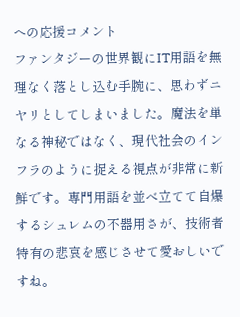への応援コメント
ファンタジーの世界観にIT用語を無理なく落とし込む手腕に、思わずニヤリとしてしまいました。魔法を単なる神秘ではなく、現代社会のインフラのように捉える視点が非常に新鮮です。専門用語を並べ立てて自爆するシュレムの不器用さが、技術者特有の悲哀を感じさせて愛おしいですね。